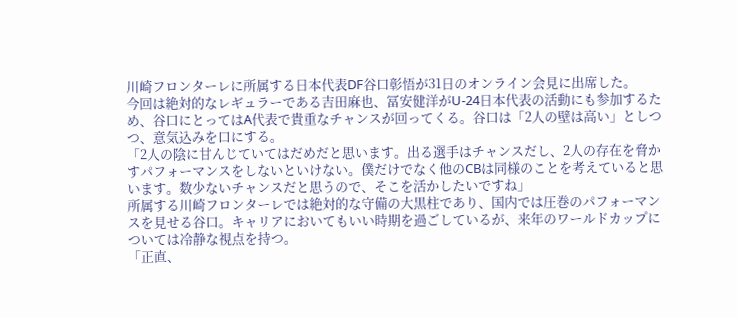川崎フロンターレに所属する日本代表DF谷口彰悟が31日のオンライン会見に出席した。
今回は絶対的なレギュラーである吉田麻也、冨安健洋がU-24日本代表の活動にも参加するため、谷口にとってはA代表で貴重なチャンスが回ってくる。谷口は「2人の壁は高い」としつつ、意気込みを口にする。
「2人の陰に甘んじていてはだめだと思います。出る選手はチャンスだし、2人の存在を脅かすパフォーマンスをしないといけない。僕だけでなく他のCBは同様のことを考えていると思います。数少ないチャンスだと思うので、そこを活かしたいですね」
所属する川崎フロンターレでは絶対的な守備の大黒柱であり、国内では圧巻のパフォーマンスを見せる谷口。キャリアにおいてもいい時期を過ごしているが、来年のワールドカップについては冷静な視点を持つ。
「正直、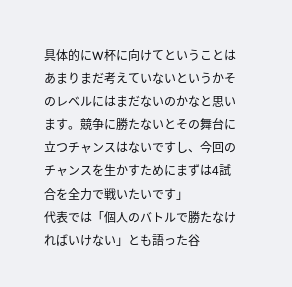具体的にW杯に向けてということはあまりまだ考えていないというかそのレベルにはまだないのかなと思います。競争に勝たないとその舞台に立つチャンスはないですし、今回のチャンスを生かすためにまずは4試合を全力で戦いたいです」
代表では「個人のバトルで勝たなければいけない」とも語った谷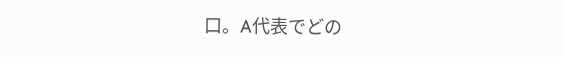口。A代表でどの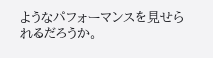ようなパフォーマンスを見せられるだろうか。